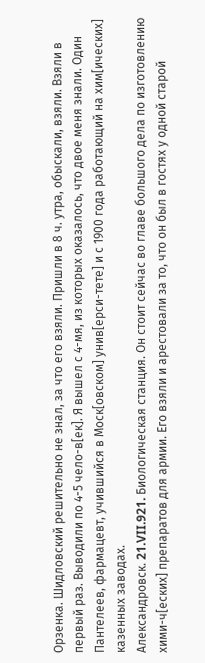Орзенка. Шидловский решительно не знал, за что его взяли. Пришли в 8 ч. утра, обыскали, взяли. Взяли в первый раз. Выводили по 4-5 чело-в[ек]. Я вышел с 4-мя, из которых оказалось, что двое меня знали. Один Пантелеев, фармацевт, учившийся в Моск[овском] унив[ерси-тете] и с 1900 года работающий на хим[ических] казенных заводах.
Александровск. 21.VII.921. Биологическая станция. Он стоит сейчас во главе большого дела по изготовлению хими-ч[еских] препаратов для армии. Его взяли и арестовали за то, что он был в гостях у одной старой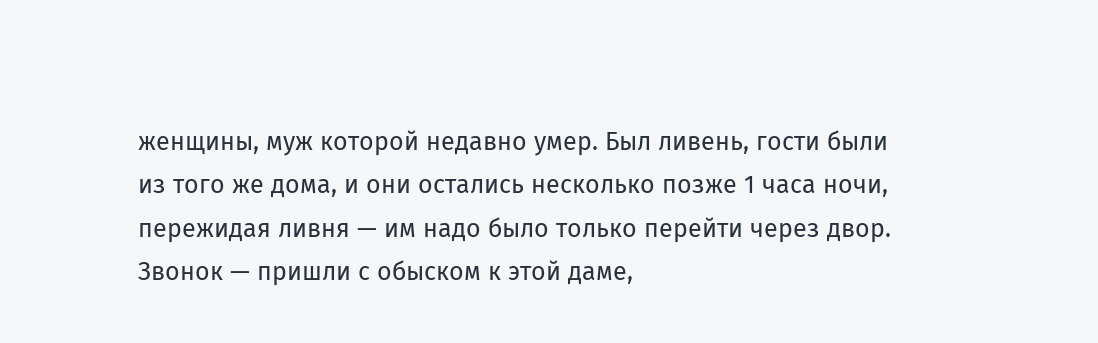женщины, муж которой недавно умер. Был ливень, гости были из того же дома, и они остались несколько позже 1 часа ночи, пережидая ливня — им надо было только перейти через двор. Звонок — пришли с обыском к этой даме,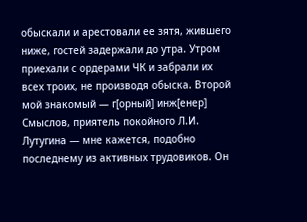обыскали и арестовали ее зятя, жившего ниже, гостей задержали до утра. Утром приехали с ордерами ЧК и забрали их всех троих, не производя обыска. Второй мой знакомый — г[орный] инж[енер] Смыслов, приятель покойного Л.И. Лутугина — мне кажется, подобно последнему из активных трудовиков. Он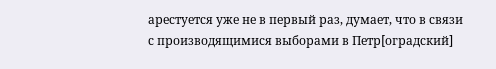арестуется уже не в первый раз, думает, что в связи с производящимися выборами в Петр[оградский]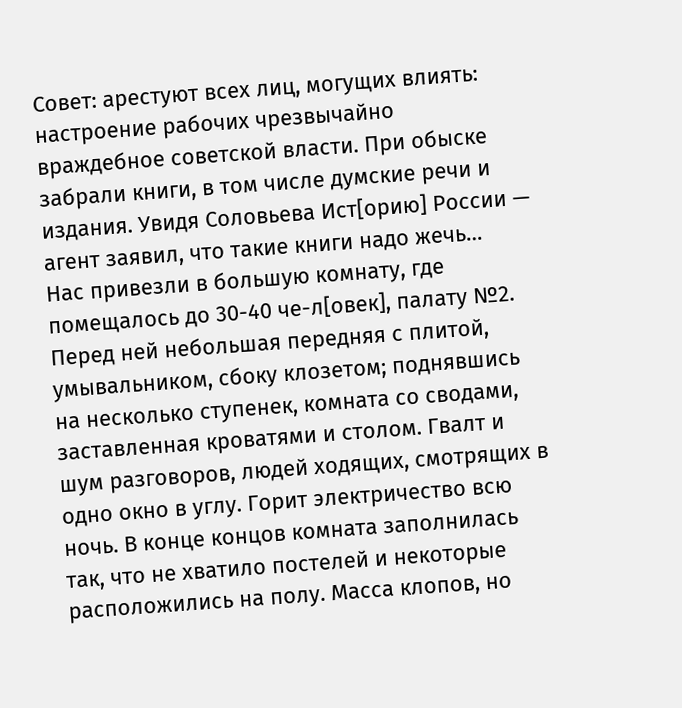Совет: арестуют всех лиц, могущих влиять: настроение рабочих чрезвычайно враждебное советской власти. При обыске забрали книги, в том числе думские речи и издания. Увидя Соловьева Ист[орию] России — агент заявил, что такие книги надо жечь…
Нас привезли в большую комнату, где помещалось до 30-40 че-л[овек], палату №2. Перед ней небольшая передняя с плитой, умывальником, сбоку клозетом; поднявшись на несколько ступенек, комната со сводами, заставленная кроватями и столом. Гвалт и шум разговоров, людей ходящих, смотрящих в одно окно в углу. Горит электричество всю ночь. В конце концов комната заполнилась так, что не хватило постелей и некоторые расположились на полу. Масса клопов, но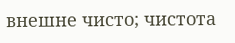внешне чисто; чистота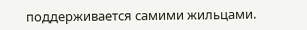поддерживается самими жильцами.